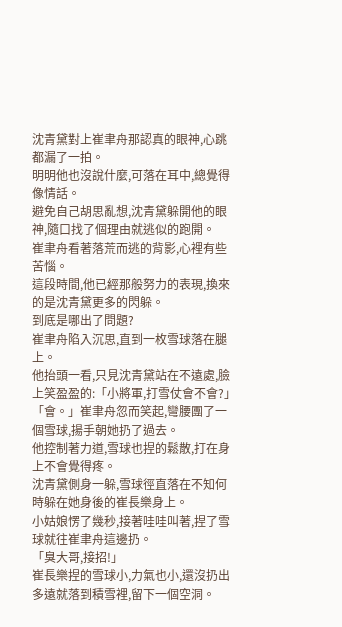沈青黛對上崔聿舟那認真的眼神,心跳都漏了一拍。
明明他也沒說什麼,可落在耳中,總覺得像情話。
避免自己胡思亂想,沈青黛躲開他的眼神,隨口找了個理由就逃似的跑開。
崔聿舟看著落荒而逃的背影,心裡有些苦惱。
這段時間,他已經那般努力的表現,換來的是沈青黛更多的閃躲。
到底是哪出了問題?
崔聿舟陷入沉思,直到一枚雪球落在腿上。
他抬頭一看,只見沈青黛站在不遠處,臉上笑盈盈的:「小將軍,打雪仗會不會?」
「會。」崔聿舟忽而笑起,彎腰團了一個雪球,揚手朝她扔了過去。
他控制著力道,雪球也捏的鬆散,打在身上不會覺得疼。
沈青黛側身一躲,雪球徑直落在不知何時躲在她身後的崔長樂身上。
小姑娘愣了幾秒,接著哇哇叫著,捏了雪球就往崔聿舟這邊扔。
「臭大哥,接招!」
崔長樂捏的雪球小,力氣也小,還沒扔出多遠就落到積雪裡,留下一個空洞。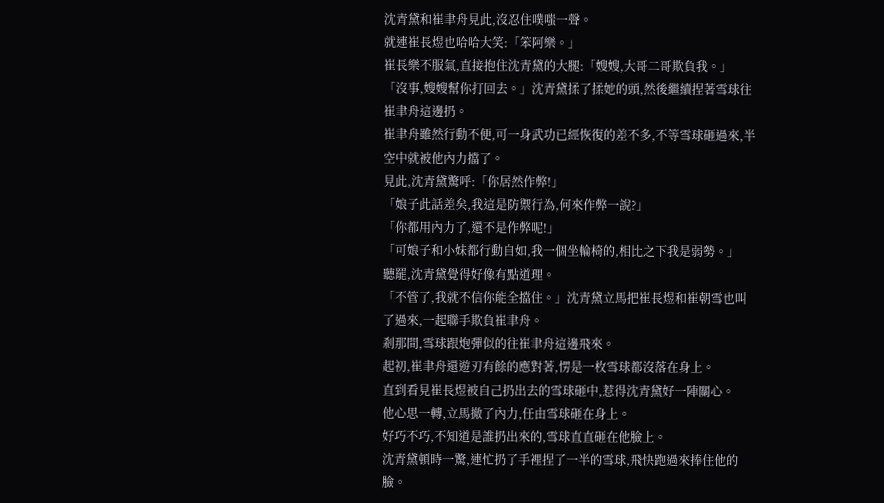沈青黛和崔聿舟見此,沒忍住噗嗤一聲。
就連崔長煜也哈哈大笑:「笨阿樂。」
崔長樂不服氣,直接抱住沈青黛的大腿:「嫂嫂,大哥二哥欺負我。」
「沒事,嫂嫂幫你打回去。」沈青黛揉了揉她的頭,然後繼續捏著雪球往崔聿舟這邊扔。
崔聿舟雖然行動不便,可一身武功已經恢復的差不多,不等雪球砸過來,半空中就被他內力擋了。
見此,沈青黛驚呼:「你居然作弊!」
「娘子此話差矣,我這是防禦行為,何來作弊一說?」
「你都用內力了,還不是作弊呢!」
「可娘子和小妹都行動自如,我一個坐輪椅的,相比之下我是弱勢。」
聽罷,沈青黛覺得好像有點道理。
「不管了,我就不信你能全擋住。」沈青黛立馬把崔長煜和崔朝雪也叫了過來,一起聯手欺負崔聿舟。
剎那間,雪球跟炮彈似的往崔聿舟這邊飛來。
起初,崔聿舟還遊刃有餘的應對著,愣是一枚雪球都沒落在身上。
直到看見崔長煜被自己扔出去的雪球砸中,惹得沈青黛好一陣關心。
他心思一轉,立馬撤了內力,任由雪球砸在身上。
好巧不巧,不知道是誰扔出來的,雪球直直砸在他臉上。
沈青黛頓時一驚,連忙扔了手裡捏了一半的雪球,飛快跑過來捧住他的臉。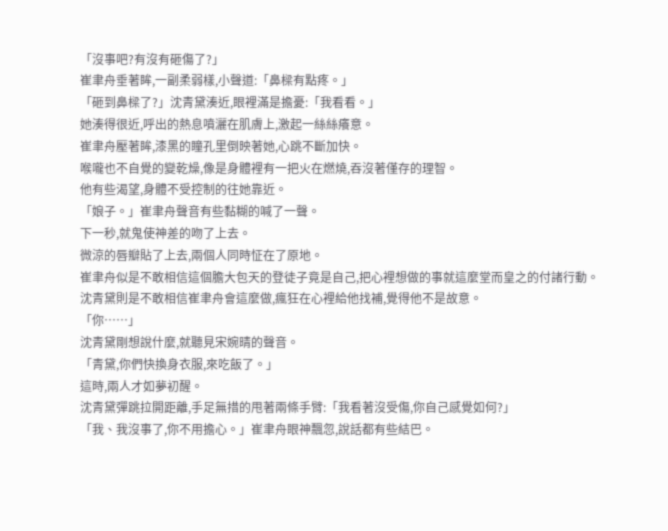「沒事吧?有沒有砸傷了?」
崔聿舟垂著眸,一副柔弱樣,小聲道:「鼻樑有點疼。」
「砸到鼻樑了?」沈青黛湊近,眼裡滿是擔憂:「我看看。」
她湊得很近,呼出的熱息噴灑在肌膚上,激起一絲絲癢意。
崔聿舟壓著眸,漆黑的瞳孔里倒映著她,心跳不斷加快。
喉嚨也不自覺的變乾燥,像是身體裡有一把火在燃燒,吞沒著僅存的理智。
他有些渴望,身體不受控制的往她靠近。
「娘子。」崔聿舟聲音有些黏糊的喊了一聲。
下一秒,就鬼使神差的吻了上去。
微涼的唇瓣貼了上去,兩個人同時怔在了原地。
崔聿舟似是不敢相信這個膽大包天的登徒子竟是自己,把心裡想做的事就這麼堂而皇之的付諸行動。
沈青黛則是不敢相信崔聿舟會這麼做,瘋狂在心裡給他找補,覺得他不是故意。
「你……」
沈青黛剛想說什麼,就聽見宋婉晴的聲音。
「青黛,你們快換身衣服,來吃飯了。」
這時,兩人才如夢初醒。
沈青黛彈跳拉開距離,手足無措的甩著兩條手臂:「我看著沒受傷,你自己感覺如何?」
「我、我沒事了,你不用擔心。」崔聿舟眼神飄忽,說話都有些結巴。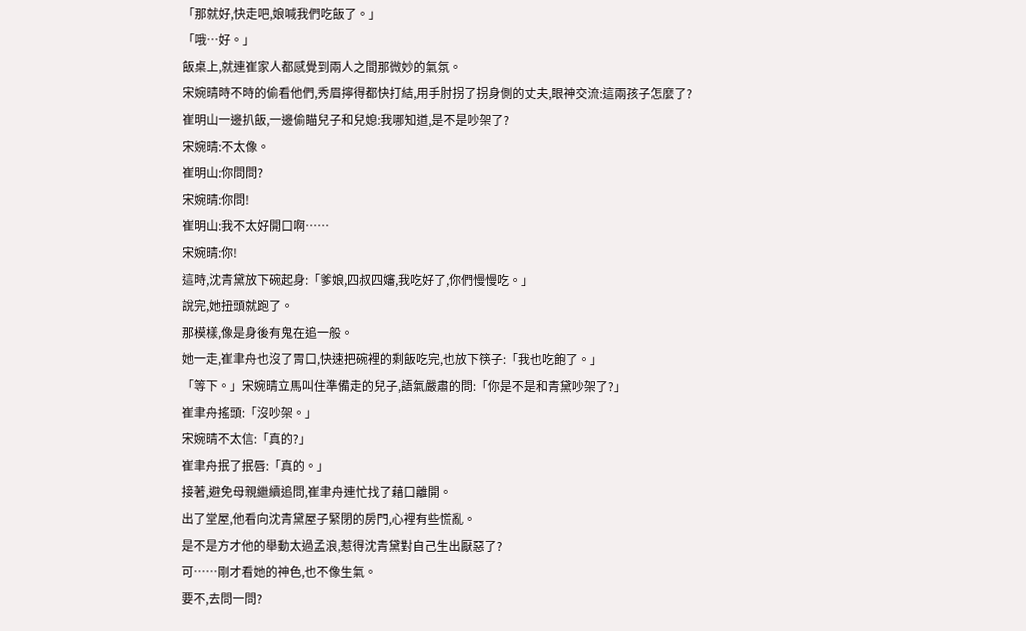「那就好,快走吧,娘喊我們吃飯了。」
「哦…好。」
飯桌上,就連崔家人都感覺到兩人之間那微妙的氣氛。
宋婉晴時不時的偷看他們,秀眉擰得都快打結,用手肘拐了拐身側的丈夫,眼神交流:這兩孩子怎麼了?
崔明山一邊扒飯,一邊偷瞄兒子和兒媳:我哪知道,是不是吵架了?
宋婉晴:不太像。
崔明山:你問問?
宋婉晴:你問!
崔明山:我不太好開口啊……
宋婉晴:你!
這時,沈青黛放下碗起身:「爹娘,四叔四嬸,我吃好了,你們慢慢吃。」
說完,她扭頭就跑了。
那模樣,像是身後有鬼在追一般。
她一走,崔聿舟也沒了胃口,快速把碗裡的剩飯吃完,也放下筷子:「我也吃飽了。」
「等下。」宋婉晴立馬叫住準備走的兒子,語氣嚴肅的問:「你是不是和青黛吵架了?」
崔聿舟搖頭:「沒吵架。」
宋婉晴不太信:「真的?」
崔聿舟抿了抿唇:「真的。」
接著,避免母親繼續追問,崔聿舟連忙找了藉口離開。
出了堂屋,他看向沈青黛屋子緊閉的房門,心裡有些慌亂。
是不是方才他的舉動太過孟浪,惹得沈青黛對自己生出厭惡了?
可……剛才看她的神色,也不像生氣。
要不,去問一問?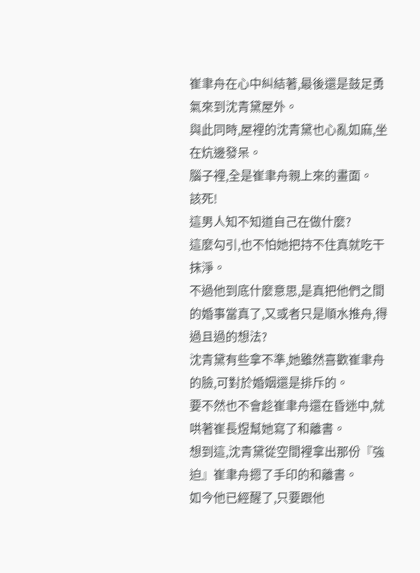崔聿舟在心中糾結著,最後還是鼓足勇氣來到沈青黛屋外。
與此同時,屋裡的沈青黛也心亂如麻,坐在炕邊發呆。
腦子裡,全是崔聿舟親上來的畫面。
該死!
這男人知不知道自己在做什麼?
這麼勾引,也不怕她把持不住真就吃干抹淨。
不過他到底什麼意思,是真把他們之間的婚事當真了,又或者只是順水推舟,得過且過的想法?
沈青黛有些拿不準,她雖然喜歡崔聿舟的臉,可對於婚姻還是排斥的。
要不然也不會趁崔聿舟還在昏迷中,就哄著崔長煜幫她寫了和離書。
想到這,沈青黛從空間裡拿出那份『強迫』崔聿舟摁了手印的和離書。
如今他已經醒了,只要跟他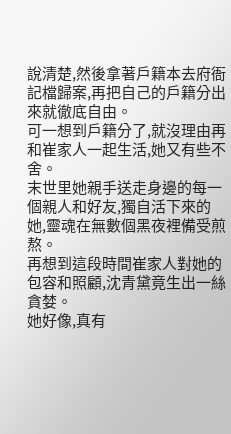說清楚,然後拿著戶籍本去府衙記檔歸案,再把自己的戶籍分出來就徹底自由。
可一想到戶籍分了,就沒理由再和崔家人一起生活,她又有些不舍。
末世里她親手送走身邊的每一個親人和好友,獨自活下來的她,靈魂在無數個黑夜裡備受煎熬。
再想到這段時間崔家人對她的包容和照顧,沈青黛竟生出一絲貪婪。
她好像,真有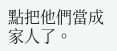點把他們當成家人了。